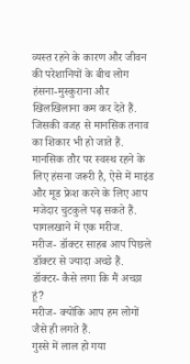व्यस्त रहने के कारण और जीवन की परेशानियों के बीच लोग हंसना-मुस्कुराना और खिलखिलाना कम कर देते हैं. जिसकी वजह से मानसिक तनाव का शिकार भी हो जाते हैं. मानसिक तौर पर स्वस्थ रहने के लिए हंसना जरूरी है, ऐसे में माइंड और मूड फ्रेश करने के लिए आप मजेदार चुटकुले पढ़ सकते हैं.
पागलखाने में एक मरीज.
मरीज- डॉक्टर साहब आप पिछले डॉक्टर से ज्यादा अच्छे हैं.
डॉक्टर- कैसे लगा कि मैं अच्छा हूं?
मरीज- क्योंकि आप हम लोगों जैसे ही लगते हैं.
गुस्से में लाल हो गया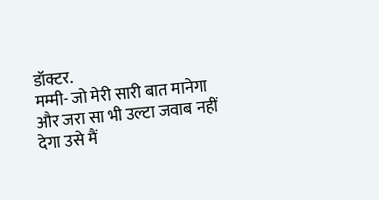डॉक्टर.
मम्मी- जो मेरी सारी बात मानेगा और जरा सा भी उल्टा जवाब नहीं देगा उसे मैं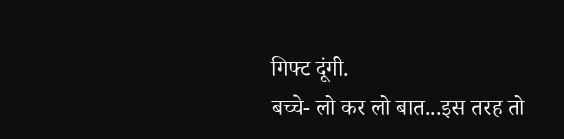गिफ्ट दूंगी.
बच्चे- लो कर लो बात...इस तरह तो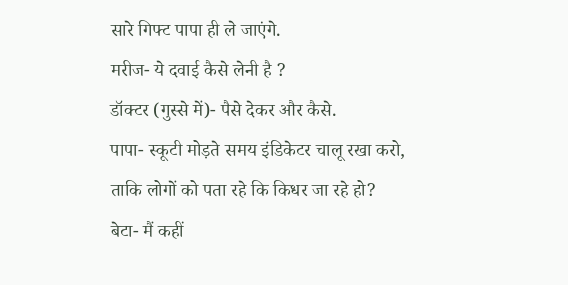सारे गिफ्ट पापा ही ले जाएंगे.
मरीज- ये दवाई कैसे लेनी है ?
डॉक्टर (गुस्से में)- पैसे देकर और कैसे.
पापा- स्कूटी मोड़ते समय इंडिकेटर चालू रखा करो, ताकि लोगों को पता रहे कि किधर जा रहे हो?
बेटा- मैं कहीं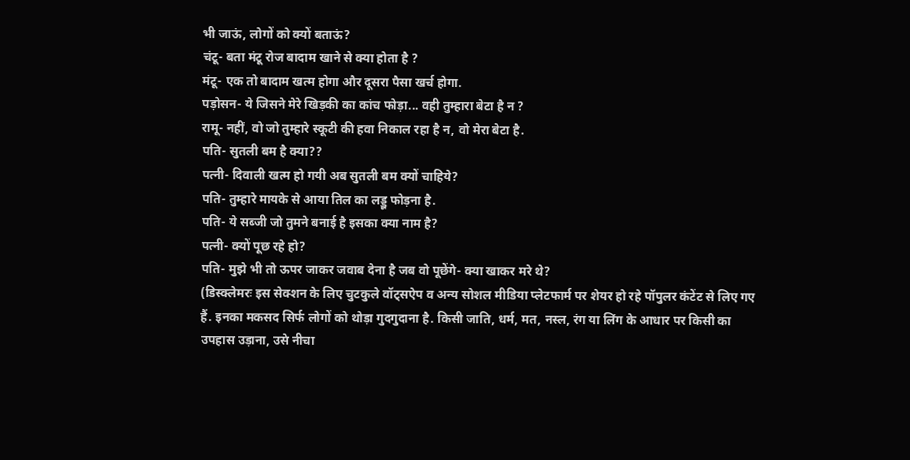भी जाऊं, लोगों को क्यों बताऊं?
चंटू- बता मंटू रोज बादाम खाने से क्या होता है ?
मंटू- एक तो बादाम खत्म होगा और दूसरा पैसा खर्च होगा.
पड़ोसन- ये जिसने मेरे खिड़की का कांच फोड़ा... वही तुम्हारा बेटा है न ?
रामू- नहीं, वो जो तुम्हारे स्कूटी की हवा निकाल रहा है न, वो मेरा बेटा है.
पति- सुतली बम है क्या??
पत्नी- दिवाली खत्म हो गयी अब सुतली बम क्यों चाहिये?
पति- तुम्हारे मायके से आया तिल का लड्डू फोड़ना है.
पति- ये सब्जी जो तुमने बनाई है इसका क्या नाम है?
पत्नी- क्यों पूछ रहे हो?
पति- मुझे भी तो ऊपर जाकर जवाब देना है जब वो पूछेंगे- क्या खाकर मरे थे?
(डिस्क्लेमरः इस सेक्शन के लिए चुटकुले वॉट्सऐप व अन्य सोशल मीडिया प्लेटफार्म पर शेयर हो रहे पॉपुलर कंटेंट से लिए गए हैं. इनका मकसद सिर्फ लोगों को थोड़ा गुदगुदाना है. किसी जाति, धर्म, मत, नस्ल, रंग या लिंग के आधार पर किसी का उपहास उड़ाना, उसे नीचा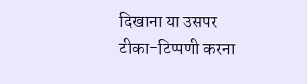दिखाना या उसपर टीका-टिप्पणी करना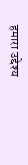हमारा उद्देश्य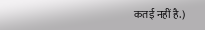कतई नहीं है.)